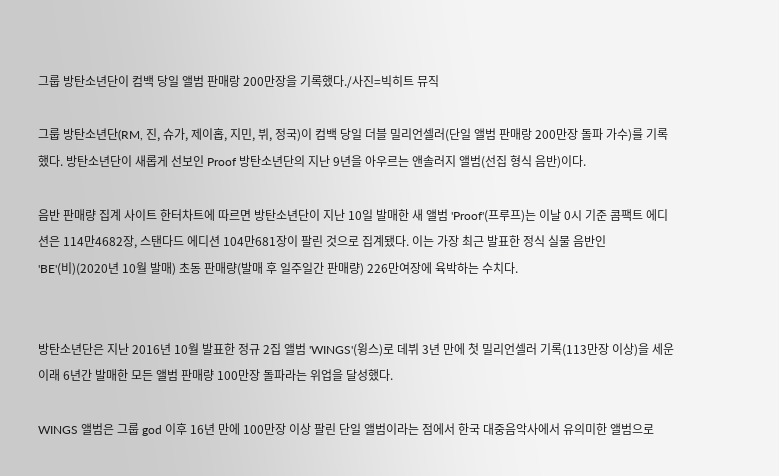그룹 방탄소년단이 컴백 당일 앨범 판매랑 200만장을 기록했다./사진=빅히트 뮤직

그룹 방탄소년단(RM, 진, 슈가, 제이홉, 지민, 뷔, 정국)이 컴백 당일 더블 밀리언셀러(단일 앨범 판매랑 200만장 돌파 가수)를 기록했다. 방탄소년단이 새롭게 선보인 Proof 방탄소년단의 지난 9년을 아우르는 앤솔러지 앨범(선집 형식 음반)이다.

음반 판매량 집계 사이트 한터차트에 따르면 방탄소년단이 지난 10일 발매한 새 앨범 'Proof'(프루프)는 이날 0시 기준 콤팩트 에디션은 114만4682장, 스탠다드 에디션 104만681장이 팔린 것으로 집계됐다. 이는 가장 최근 발표한 정식 실물 음반인 'BE'(비)(2020년 10월 발매) 초동 판매량(발매 후 일주일간 판매량) 226만여장에 육박하는 수치다.


방탄소년단은 지난 2016년 10월 발표한 정규 2집 앨범 'WINGS'(윙스)로 데뷔 3년 만에 첫 밀리언셀러 기록(113만장 이상)을 세운 이래 6년간 발매한 모든 앨범 판매량 100만장 돌파라는 위업을 달성했다.

WINGS 앨범은 그룹 god 이후 16년 만에 100만장 이상 팔린 단일 앨범이라는 점에서 한국 대중음악사에서 유의미한 앨범으로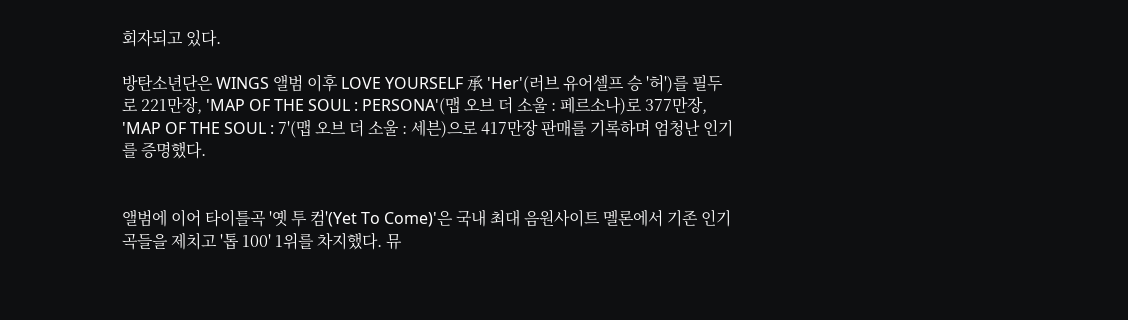회자되고 있다.

방탄소년단은 WINGS 앨범 이후 LOVE YOURSELF 承 'Her'(러브 유어셀프 승 '허')를 필두로 221만장, 'MAP OF THE SOUL : PERSONA'(맵 오브 더 소울 : 페르소나)로 377만장, 'MAP OF THE SOUL : 7'(맵 오브 더 소울 : 세븐)으로 417만장 판매를 기록하며 엄청난 인기를 증명했다.


앨범에 이어 타이틀곡 '옛 투 컴'(Yet To Come)'은 국내 최대 음원사이트 멜론에서 기존 인기곡들을 제치고 '톱 100' 1위를 차지했다. 뮤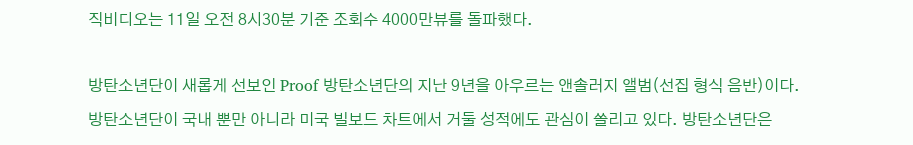직비디오는 11일 오전 8시30분 기준 조회수 4000만뷰를 돌파했다.

방탄소년단이 새롭게 선보인 Proof 방탄소년단의 지난 9년을 아우르는 앤솔러지 앨범(선집 형식 음반)이다. 방탄소년단이 국내 뿐만 아니라 미국 빌보드 차트에서 거둘 성적에도 관심이 쏠리고 있다. 방탄소년단은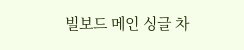빌보드 메인 싱글 차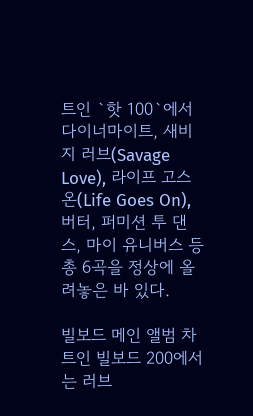트인 `핫 100`에서 다이너마이트, 새비지 러브(Savage Love), 라이프 고스 온(Life Goes On), 버터, 퍼미션 투 댄스, 마이 유니버스 등 총 6곡을 정상에 올려놓은 바 있다.

빌보드 메인 앨범 차트인 빌보드 200에서는 러브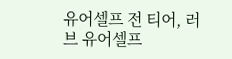유어셀프 전 티어, 러브 유어셀프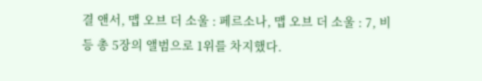결 앤서, 맵 오브 더 소울 : 페르소나, 맵 오브 더 소울 : 7, 비 등 총 5장의 앨범으로 1위를 차지했다.